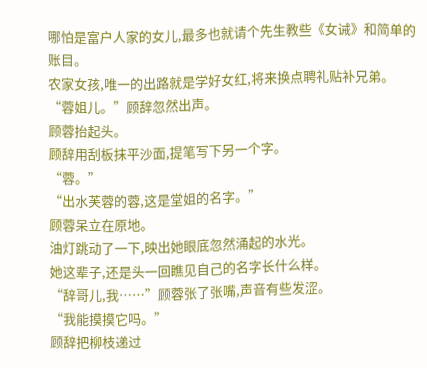哪怕是富户人家的女儿,最多也就请个先生教些《女诫》和简单的账目。
农家女孩,唯一的出路就是学好女红,将来换点聘礼贴补兄弟。
“蓉姐儿。”顾辞忽然出声。
顾蓉抬起头。
顾辞用刮板抹平沙面,提笔写下另一个字。
“蓉。”
“出水芙蓉的蓉,这是堂姐的名字。”
顾蓉呆立在原地。
油灯跳动了一下,映出她眼底忽然涌起的水光。
她这辈子,还是头一回瞧见自己的名字长什么样。
“辞哥儿,我……”顾蓉张了张嘴,声音有些发涩。
“我能摸摸它吗。”
顾辞把柳枝递过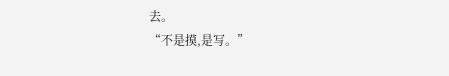去。
“不是摸,是写。”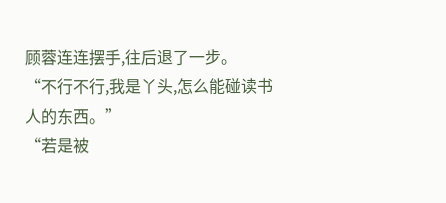顾蓉连连摆手,往后退了一步。
“不行不行,我是丫头,怎么能碰读书人的东西。”
“若是被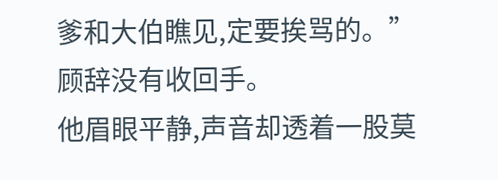爹和大伯瞧见,定要挨骂的。”
顾辞没有收回手。
他眉眼平静,声音却透着一股莫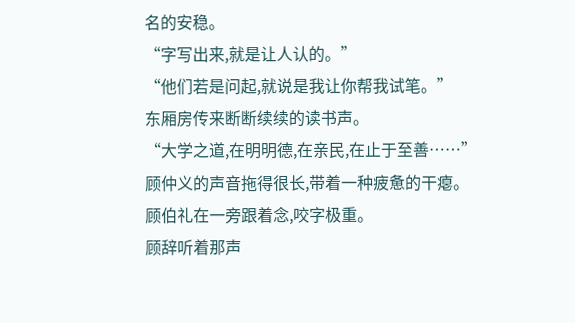名的安稳。
“字写出来,就是让人认的。”
“他们若是问起,就说是我让你帮我试笔。”
东厢房传来断断续续的读书声。
“大学之道,在明明德,在亲民,在止于至善……”
顾仲义的声音拖得很长,带着一种疲惫的干瘪。
顾伯礼在一旁跟着念,咬字极重。
顾辞听着那声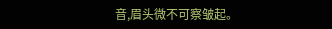音,眉头微不可察皱起。